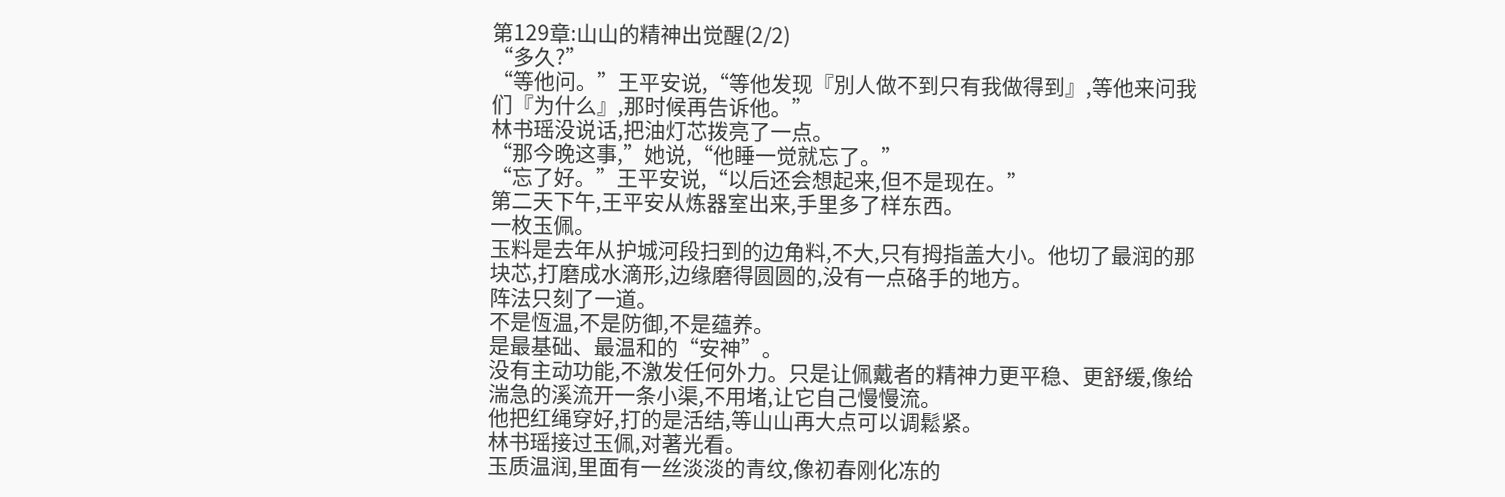第129章:山山的精神出觉醒(2/2)
“多久?”
“等他问。”王平安说,“等他发现『別人做不到只有我做得到』,等他来问我们『为什么』,那时候再告诉他。”
林书瑶没说话,把油灯芯拨亮了一点。
“那今晚这事,”她说,“他睡一觉就忘了。”
“忘了好。”王平安说,“以后还会想起来,但不是现在。”
第二天下午,王平安从炼器室出来,手里多了样东西。
一枚玉佩。
玉料是去年从护城河段扫到的边角料,不大,只有拇指盖大小。他切了最润的那块芯,打磨成水滴形,边缘磨得圆圆的,没有一点硌手的地方。
阵法只刻了一道。
不是恆温,不是防御,不是蕴养。
是最基础、最温和的“安神”。
没有主动功能,不激发任何外力。只是让佩戴者的精神力更平稳、更舒缓,像给湍急的溪流开一条小渠,不用堵,让它自己慢慢流。
他把红绳穿好,打的是活结,等山山再大点可以调鬆紧。
林书瑶接过玉佩,对著光看。
玉质温润,里面有一丝淡淡的青纹,像初春刚化冻的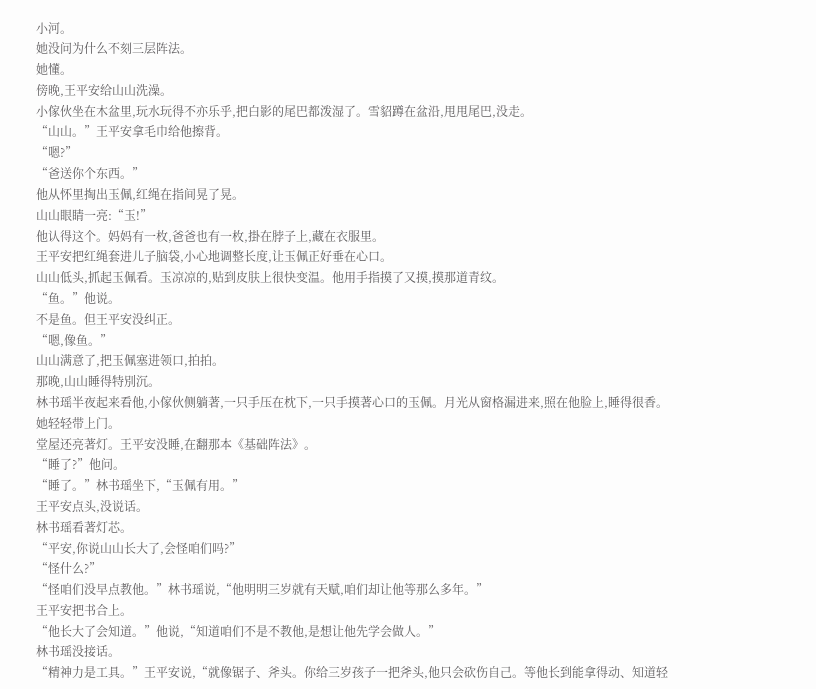小河。
她没问为什么不刻三层阵法。
她懂。
傍晚,王平安给山山洗澡。
小傢伙坐在木盆里,玩水玩得不亦乐乎,把白影的尾巴都泼湿了。雪貂蹲在盆沿,甩甩尾巴,没走。
“山山。”王平安拿毛巾给他擦背。
“嗯?”
“爸送你个东西。”
他从怀里掏出玉佩,红绳在指间晃了晃。
山山眼睛一亮:“玉!”
他认得这个。妈妈有一枚,爸爸也有一枚,掛在脖子上,藏在衣服里。
王平安把红绳套进儿子脑袋,小心地调整长度,让玉佩正好垂在心口。
山山低头,抓起玉佩看。玉凉凉的,贴到皮肤上很快变温。他用手指摸了又摸,摸那道青纹。
“鱼。”他说。
不是鱼。但王平安没纠正。
“嗯,像鱼。”
山山满意了,把玉佩塞进领口,拍拍。
那晚,山山睡得特別沉。
林书瑶半夜起来看他,小傢伙侧躺著,一只手压在枕下,一只手摸著心口的玉佩。月光从窗格漏进来,照在他脸上,睡得很香。
她轻轻带上门。
堂屋还亮著灯。王平安没睡,在翻那本《基础阵法》。
“睡了?”他问。
“睡了。”林书瑶坐下,“玉佩有用。”
王平安点头,没说话。
林书瑶看著灯芯。
“平安,你说山山长大了,会怪咱们吗?”
“怪什么?”
“怪咱们没早点教他。”林书瑶说,“他明明三岁就有天赋,咱们却让他等那么多年。”
王平安把书合上。
“他长大了会知道。”他说,“知道咱们不是不教他,是想让他先学会做人。”
林书瑶没接话。
“精神力是工具。”王平安说,“就像锯子、斧头。你给三岁孩子一把斧头,他只会砍伤自己。等他长到能拿得动、知道轻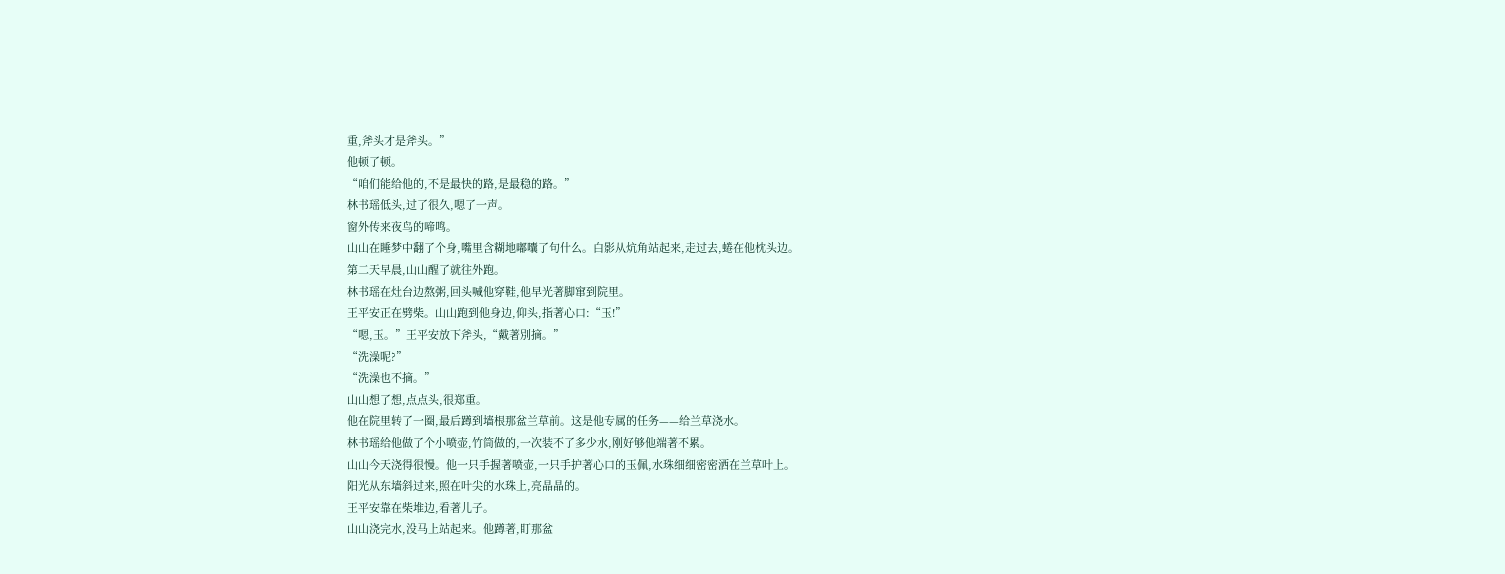重,斧头才是斧头。”
他顿了顿。
“咱们能给他的,不是最快的路,是最稳的路。”
林书瑶低头,过了很久,嗯了一声。
窗外传来夜鸟的啼鸣。
山山在睡梦中翻了个身,嘴里含糊地嘟囔了句什么。白影从炕角站起来,走过去,蜷在他枕头边。
第二天早晨,山山醒了就往外跑。
林书瑶在灶台边熬粥,回头喊他穿鞋,他早光著脚窜到院里。
王平安正在劈柴。山山跑到他身边,仰头,指著心口:“玉!”
“嗯,玉。”王平安放下斧头,“戴著別摘。”
“洗澡呢?”
“洗澡也不摘。”
山山想了想,点点头,很郑重。
他在院里转了一圈,最后蹲到墙根那盆兰草前。这是他专属的任务——给兰草浇水。
林书瑶给他做了个小喷壶,竹筒做的,一次装不了多少水,刚好够他端著不累。
山山今天浇得很慢。他一只手握著喷壶,一只手护著心口的玉佩,水珠细细密密洒在兰草叶上。
阳光从东墙斜过来,照在叶尖的水珠上,亮晶晶的。
王平安靠在柴堆边,看著儿子。
山山浇完水,没马上站起来。他蹲著,盯那盆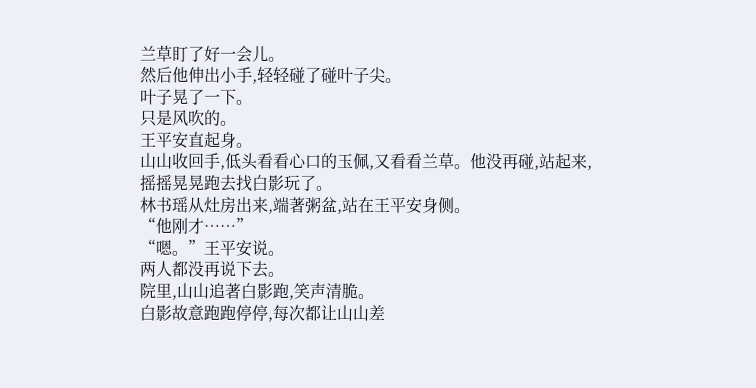兰草盯了好一会儿。
然后他伸出小手,轻轻碰了碰叶子尖。
叶子晃了一下。
只是风吹的。
王平安直起身。
山山收回手,低头看看心口的玉佩,又看看兰草。他没再碰,站起来,摇摇晃晃跑去找白影玩了。
林书瑶从灶房出来,端著粥盆,站在王平安身侧。
“他刚才……”
“嗯。”王平安说。
两人都没再说下去。
院里,山山追著白影跑,笑声清脆。
白影故意跑跑停停,每次都让山山差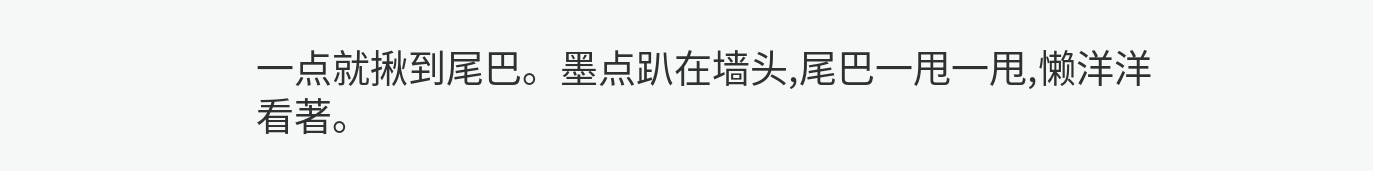一点就揪到尾巴。墨点趴在墙头,尾巴一甩一甩,懒洋洋看著。